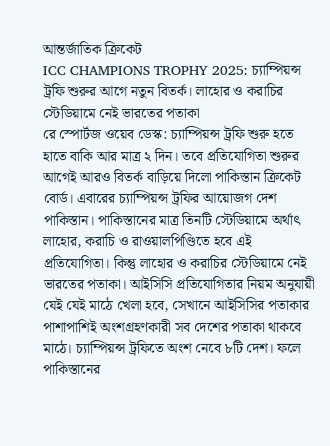আন্তর্জাতিক ক্রিকেট
ICC CHAMPIONS TROPHY 2025: চ্যাম্পিয়ন্স ট্রফি শুরুর আগে নতুন বিতর্ক। লাহোর ও করাচির স্টেডিয়ামে নেই ভারতের পতাকা
রে স্পোর্টজ ওয়েব ডেস্ক: চ্যাম্পিয়ন্স ট্রফি শুরু হতে হাতে বাকি আর মাত্র ২ দিন। তবে প্রতিযোগিতা শুরুর আগেই আরও বিতর্ক বাড়িয়ে দিলো পাকিস্তান ক্রিকেট বোর্ড। এবারের চ্যাম্পিয়ন্স ট্রফির আয়োজগ দেশ পাকিস্তান। পাকিস্তানের মাত্র তিনটি স্টেডিয়ামে অর্থাৎ লাহোর, করাচি ও রাওয়ালপিণ্ডিতে হবে এই প্রতিযোগিতা। কিন্তু লাহোর ও করাচির স্টেডিয়ামে নেই ভারতের পতাকা। আইসিসি প্রতিযোগিতার নিয়ম অনুযায়ী যেই যেই মাঠে খেলা হবে, সেখানে আইসিসির পতাকার পাশাপাশিই অংশগ্রহণকারী সব দেশের পতাকা থাকবে মাঠে। চ্যাম্পিয়ন্স ট্রফিতে অংশ নেবে ৮টি দেশ। ফলে পাকিস্তানের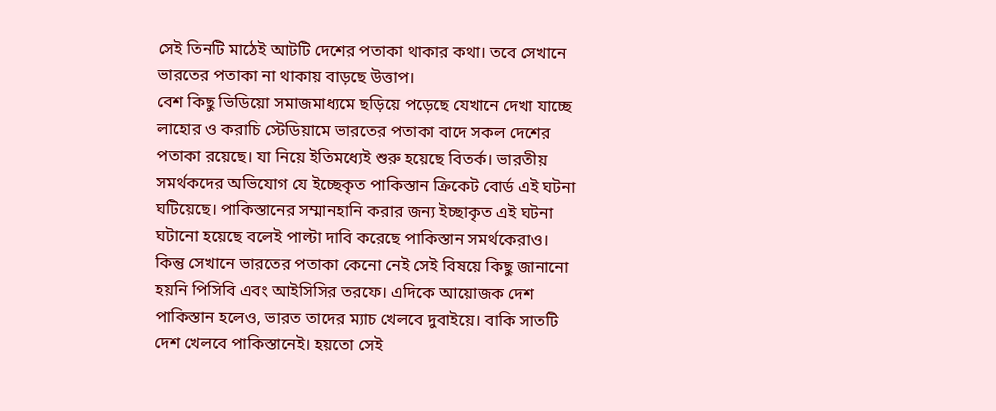সেই তিনটি মাঠেই আটটি দেশের পতাকা থাকার কথা। তবে সেখানে ভারতের পতাকা না থাকায় বাড়ছে উত্তাপ।
বেশ কিছু ভিডিয়ো সমাজমাধ্যমে ছড়িয়ে পড়েছে যেখানে দেখা যাচ্ছে লাহোর ও করাচি স্টেডিয়ামে ভারতের পতাকা বাদে সকল দেশের পতাকা রয়েছে। যা নিয়ে ইতিমধ্যেই শুরু হয়েছে বিতর্ক। ভারতীয় সমর্থকদের অভিযোগ যে ইচ্ছেকৃত পাকিস্তান ক্রিকেট বোর্ড এই ঘটনা ঘটিয়েছে। পাকিস্তানের সম্মানহানি করার জন্য ইচ্ছাকৃত এই ঘটনা ঘটানো হয়েছে বলেই পাল্টা দাবি করেছে পাকিস্তান সমর্থকেরাও। কিন্তু সেখানে ভারতের পতাকা কেনো নেই সেই বিষয়ে কিছু জানানো হয়নি পিসিবি এবং আইসিসির তরফে। এদিকে আয়োজক দেশ পাকিস্তান হলেও, ভারত তাদের ম্যাচ খেলবে দুবাইয়ে। বাকি সাতটি দেশ খেলবে পাকিস্তানেই। হয়তো সেই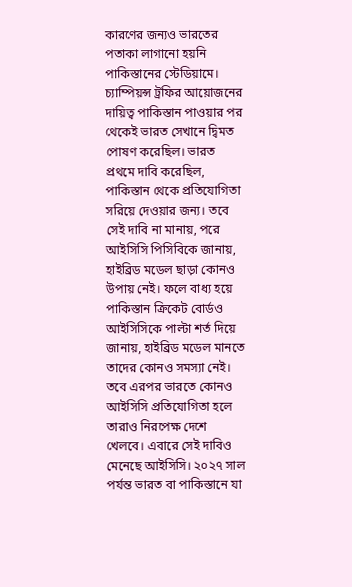কারণের জন্যও ভারতের পতাকা লাগানো হয়নি পাকিস্তানের স্টেডিয়ামে।
চ্যাম্পিয়ন্স ট্রফির আয়োজনের দায়িত্ব পাকিস্তান পাওয়ার পর থেকেই ভারত সেখানে দ্বিমত পোষণ করেছিল। ভারত প্রথমে দাবি করেছিল, পাকিস্তান থেকে প্রতিযোগিতা সরিয়ে দেওয়ার জন্য। তবে সেই দাবি না মানায়, পরে আইসিসি পিসিবিকে জানায়, হাইব্রিড মডেল ছাড়া কোনও উপায় নেই। ফলে বাধ্য হয়ে পাকিস্তান ক্রিকেট বোর্ডও আইসিসিকে পাল্টা শর্ত দিয়ে জানায়, হাইব্রিড মডেল মানতে তাদের কোনও সমস্যা নেই। তবে এরপর ভারতে কোনও আইসিসি প্রতিযোগিতা হলে তারাও নিরপেক্ষ দেশে খেলবে। এবারে সেই দাবিও মেনেছে আইসিসি। ২০২৭ সাল পর্যন্ত ভারত বা পাকিস্তানে যা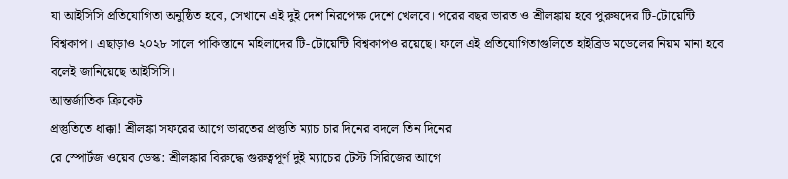যা আইসিসি প্রতিযোগিতা অনুষ্ঠিত হবে, সেখানে এই দুই দেশ নিরপেক্ষ দেশে খেলবে। পরের বছর ভারত ও শ্রীলঙ্কায় হবে পুরুষদের টি-টোয়েন্টি বিশ্বকাপ। এছাড়াও ২০২৮ সালে পাকিস্তানে মহিলাদের টি-টোয়েন্টি বিশ্বকাপও রয়েছে। ফলে এই প্রতিযোগিতাগুলিতে হাইব্রিড মডেলের নিয়ম মানা হবে বলেই জানিয়েছে আইসিসি।
আন্তর্জাতিক ক্রিকেট
প্রস্তুতিতে ধাক্কা! শ্রীলঙ্কা সফরের আগে ভারতের প্রস্তুতি ম্যাচ চার দিনের বদলে তিন দিনের
রে স্পোর্টজ ওয়েব ডেস্ক: শ্রীলঙ্কার বিরুদ্ধে গুরুত্বপূর্ণ দুই ম্যাচের টেস্ট সিরিজের আগে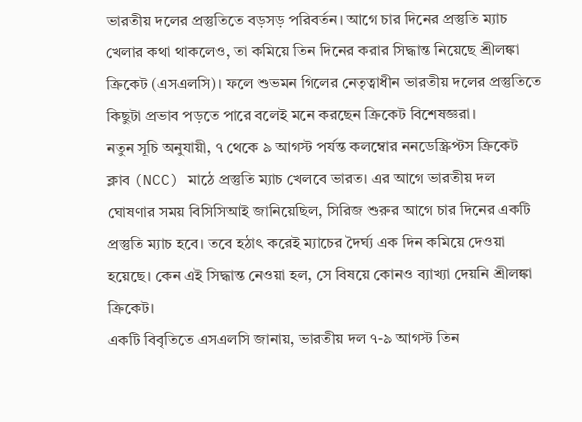ভারতীয় দলের প্রস্তুতিতে বড়সড় পরিবর্তন। আগে চার দিনের প্রস্তুতি ম্যাচ খেলার কথা থাকলেও, তা কমিয়ে তিন দিনের করার সিদ্ধান্ত নিয়েছে শ্রীলঙ্কা ক্রিকেট (এসএলসি)। ফলে শুভমন গিলের নেতৃত্বাধীন ভারতীয় দলের প্রস্তুতিতে কিছুটা প্রভাব পড়তে পারে বলেই মনে করছেন ক্রিকেট বিশেষজ্ঞরা।
নতুন সূচি অনুযায়ী, ৭ থেকে ৯ আগস্ট পর্যন্ত কলম্বোর ননডেস্ক্রিপ্টস ক্রিকেট ক্লাব (NCC) মাঠে প্রস্তুতি ম্যাচ খেলবে ভারত। এর আগে ভারতীয় দল ঘোষণার সময় বিসিসিআই জানিয়েছিল, সিরিজ শুরুর আগে চার দিনের একটি প্রস্তুতি ম্যাচ হবে। তবে হঠাৎ করেই ম্যাচের দৈর্ঘ্য এক দিন কমিয়ে দেওয়া হয়েছে। কেন এই সিদ্ধান্ত নেওয়া হল, সে বিষয়ে কোনও ব্যাখ্যা দেয়নি শ্রীলঙ্কা ক্রিকেট।
একটি বিবৃতিতে এসএলসি জানায়, ভারতীয় দল ৭-৯ আগস্ট তিন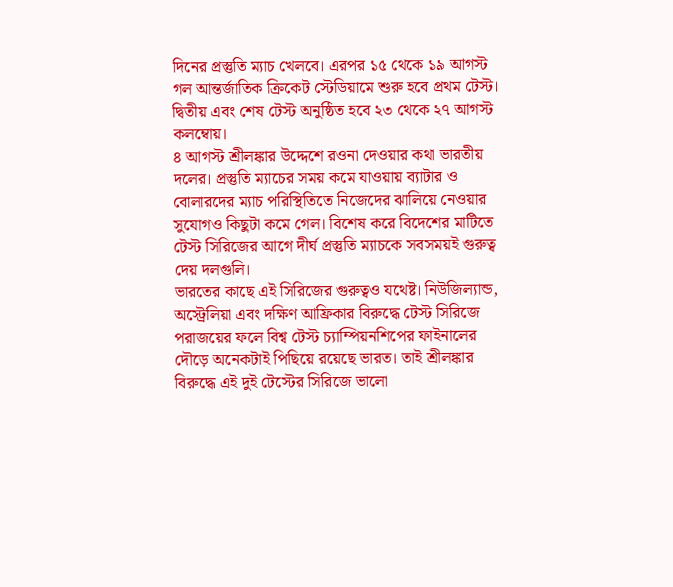দিনের প্রস্তুতি ম্যাচ খেলবে। এরপর ১৫ থেকে ১৯ আগস্ট গল আন্তর্জাতিক ক্রিকেট স্টেডিয়ামে শুরু হবে প্রথম টেস্ট। দ্বিতীয় এবং শেষ টেস্ট অনুষ্ঠিত হবে ২৩ থেকে ২৭ আগস্ট কলম্বোয়।
৪ আগস্ট শ্রীলঙ্কার উদ্দেশে রওনা দেওয়ার কথা ভারতীয় দলের। প্রস্তুতি ম্যাচের সময় কমে যাওয়ায় ব্যাটার ও বোলারদের ম্যাচ পরিস্থিতিতে নিজেদের ঝালিয়ে নেওয়ার সুযোগও কিছুটা কমে গেল। বিশেষ করে বিদেশের মাটিতে টেস্ট সিরিজের আগে দীর্ঘ প্রস্তুতি ম্যাচকে সবসময়ই গুরুত্ব দেয় দলগুলি।
ভারতের কাছে এই সিরিজের গুরুত্বও যথেষ্ট। নিউজিল্যান্ড, অস্ট্রেলিয়া এবং দক্ষিণ আফ্রিকার বিরুদ্ধে টেস্ট সিরিজে পরাজয়ের ফলে বিশ্ব টেস্ট চ্যাম্পিয়নশিপের ফাইনালের দৌড়ে অনেকটাই পিছিয়ে রয়েছে ভারত। তাই শ্রীলঙ্কার বিরুদ্ধে এই দুই টেস্টের সিরিজে ভালো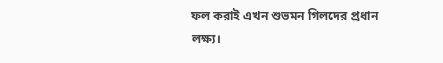ফল করাই এখন শুভমন গিলদের প্রধান লক্ষ্য।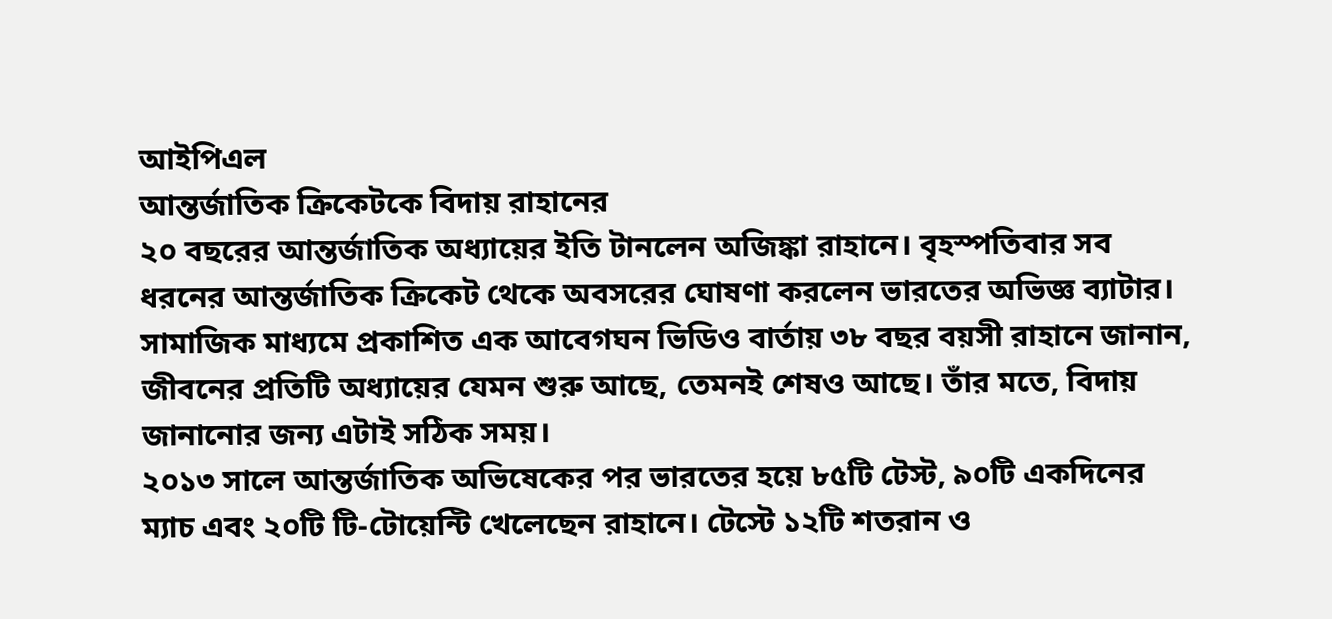আইপিএল
আন্তর্জাতিক ক্রিকেটকে বিদায় রাহানের
২০ বছরের আন্তর্জাতিক অধ্যায়ের ইতি টানলেন অজিঙ্কা রাহানে। বৃহস্পতিবার সব ধরনের আন্তর্জাতিক ক্রিকেট থেকে অবসরের ঘোষণা করলেন ভারতের অভিজ্ঞ ব্যাটার। সামাজিক মাধ্যমে প্রকাশিত এক আবেগঘন ভিডিও বার্তায় ৩৮ বছর বয়সী রাহানে জানান, জীবনের প্রতিটি অধ্যায়ের যেমন শুরু আছে, তেমনই শেষও আছে। তাঁর মতে, বিদায় জানানোর জন্য এটাই সঠিক সময়।
২০১৩ সালে আন্তর্জাতিক অভিষেকের পর ভারতের হয়ে ৮৫টি টেস্ট, ৯০টি একদিনের ম্যাচ এবং ২০টি টি-টোয়েন্টি খেলেছেন রাহানে। টেস্টে ১২টি শতরান ও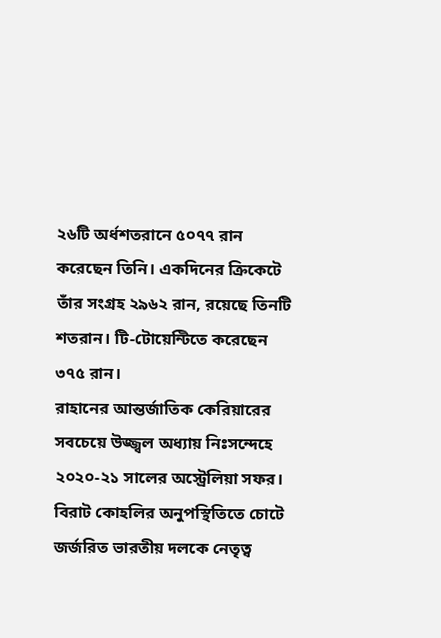২৬টি অর্ধশতরানে ৫০৭৭ রান করেছেন তিনি। একদিনের ক্রিকেটে তাঁর সংগ্রহ ২৯৬২ রান, রয়েছে তিনটি শতরান। টি-টোয়েন্টিতে করেছেন ৩৭৫ রান।
রাহানের আন্তর্জাতিক কেরিয়ারের সবচেয়ে উজ্জ্বল অধ্যায় নিঃসন্দেহে ২০২০-২১ সালের অস্ট্রেলিয়া সফর। বিরাট কোহলির অনুপস্থিতিতে চোটে জর্জরিত ভারতীয় দলকে নেতৃত্ব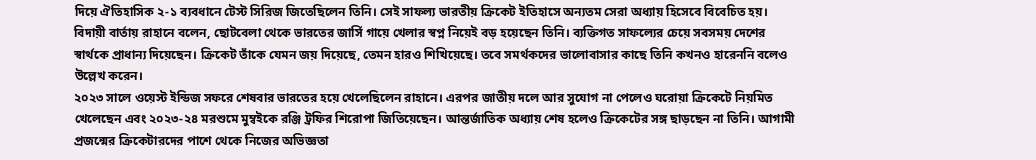দিয়ে ঐতিহাসিক ২-১ ব্যবধানে টেস্ট সিরিজ জিতেছিলেন তিনি। সেই সাফল্য ভারতীয় ক্রিকেট ইতিহাসে অন্যতম সেরা অধ্যায় হিসেবে বিবেচিত হয়।
বিদায়ী বার্তায় রাহানে বলেন, ছোটবেলা থেকে ভারতের জার্সি গায়ে খেলার স্বপ্ন নিয়েই বড় হয়েছেন তিনি। ব্যক্তিগত সাফল্যের চেয়ে সবসময় দেশের স্বার্থকে প্রাধান্য দিয়েছেন। ক্রিকেট তাঁকে যেমন জয় দিয়েছে, তেমন হারও শিখিয়েছে। তবে সমর্থকদের ভালোবাসার কাছে তিনি কখনও হারেননি বলেও উল্লেখ করেন।
২০২৩ সালে ওয়েস্ট ইন্ডিজ সফরে শেষবার ভারতের হয়ে খেলেছিলেন রাহানে। এরপর জাতীয় দলে আর সুযোগ না পেলেও ঘরোয়া ক্রিকেটে নিয়মিত খেলেছেন এবং ২০২৩-২৪ মরশুমে মুম্বইকে রঞ্জি ট্রফির শিরোপা জিতিয়েছেন। আন্তর্জাতিক অধ্যায় শেষ হলেও ক্রিকেটের সঙ্গ ছাড়ছেন না তিনি। আগামী প্রজন্মের ক্রিকেটারদের পাশে থেকে নিজের অভিজ্ঞতা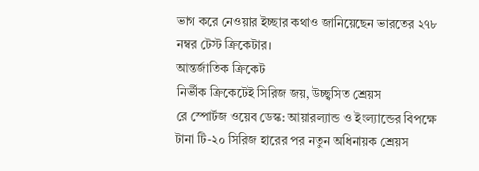ভাগ করে নেওয়ার ইচ্ছার কথাও জানিয়েছেন ভারতের ২৭৮ নম্বর টেস্ট ক্রিকেটার।
আন্তর্জাতিক ক্রিকেট
নির্ভীক ক্রিকেটেই সিরিজ জয়, উচ্ছ্বসিত শ্রেয়স
রে স্পোর্টজ ওয়েব ডেস্ক: আয়ারল্যান্ড ও ইংল্যান্ডের বিপক্ষে টানা টি-২০ সিরিজ হারের পর নতুন অধিনায়ক শ্রেয়স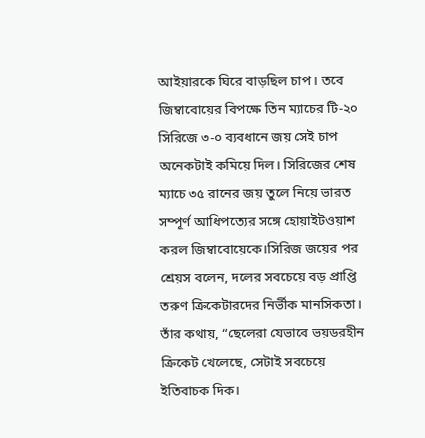আইয়ারকে ঘিরে বাড়ছিল চাপ। তবে জিম্বাবোয়ের বিপক্ষে তিন ম্যাচের টি-২০ সিরিজে ৩-০ ব্যবধানে জয় সেই চাপ অনেকটাই কমিয়ে দিল। সিরিজের শেষ ম্যাচে ৩৫ রানের জয় তুলে নিয়ে ভারত সম্পূর্ণ আধিপত্যের সঙ্গে হোয়াইটওয়াশ করল জিম্বাবোয়েকে।সিরিজ জয়ের পর শ্রেয়স বলেন, দলের সবচেয়ে বড় প্রাপ্তি তরুণ ক্রিকেটারদের নির্ভীক মানসিকতা। তাঁর কথায়, “ছেলেরা যেভাবে ভয়ডরহীন ক্রিকেট খেলেছে, সেটাই সবচেয়ে ইতিবাচক দিক।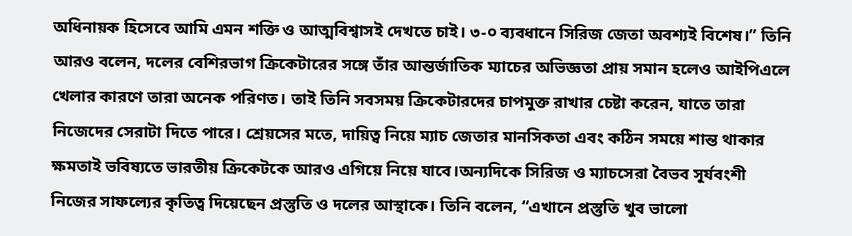অধিনায়ক হিসেবে আমি এমন শক্তি ও আত্মবিশ্বাসই দেখতে চাই। ৩-০ ব্যবধানে সিরিজ জেতা অবশ্যই বিশেষ।” তিনি আরও বলেন, দলের বেশিরভাগ ক্রিকেটারের সঙ্গে তাঁর আন্তর্জাতিক ম্যাচের অভিজ্ঞতা প্রায় সমান হলেও আইপিএলে খেলার কারণে তারা অনেক পরিণত। তাই তিনি সবসময় ক্রিকেটারদের চাপমুক্ত রাখার চেষ্টা করেন, যাতে তারা নিজেদের সেরাটা দিতে পারে। শ্রেয়সের মতে, দায়িত্ব নিয়ে ম্যাচ জেতার মানসিকতা এবং কঠিন সময়ে শান্ত থাকার ক্ষমতাই ভবিষ্যতে ভারতীয় ক্রিকেটকে আরও এগিয়ে নিয়ে যাবে।অন্যদিকে সিরিজ ও ম্যাচসেরা বৈভব সূর্যবংশী নিজের সাফল্যের কৃতিত্ব দিয়েছেন প্রস্তুতি ও দলের আস্থাকে। তিনি বলেন, “এখানে প্রস্তুতি খুব ভালো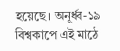হয়েছে। অনূর্ধ্ব-১৯ বিশ্বকাপে এই মাঠে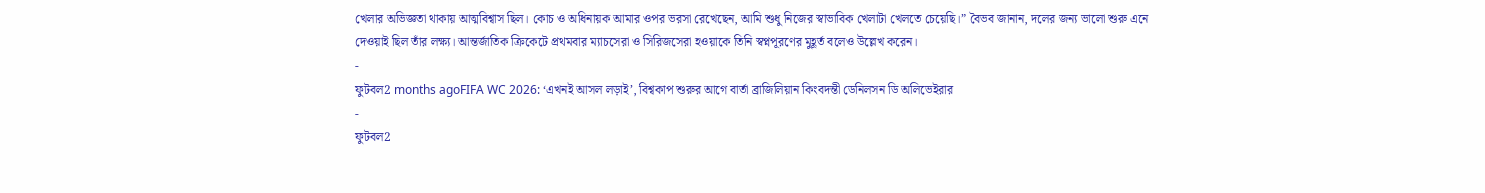খেলার অভিজ্ঞতা থাকায় আত্মবিশ্বাস ছিল। কোচ ও অধিনায়ক আমার ওপর ভরসা রেখেছেন, আমি শুধু নিজের স্বাভাবিক খেলাটা খেলতে চেয়েছি।” বৈভব জানান, দলের জন্য ভালো শুরু এনে দেওয়াই ছিল তাঁর লক্ষ্য। আন্তর্জাতিক ক্রিকেটে প্রথমবার ম্যাচসেরা ও সিরিজসেরা হওয়াকে তিনি স্বপ্নপূরণের মুহূর্ত বলেও উল্লেখ করেন।
-
ফুটবল2 months agoFIFA WC 2026: ‘এখনই আসল লড়াই’, বিশ্বকাপ শুরুর আগে বার্তা ব্রাজিলিয়ান কিংবদন্তী ডেনিলসন ডি অলিভেইরার
-
ফুটবল2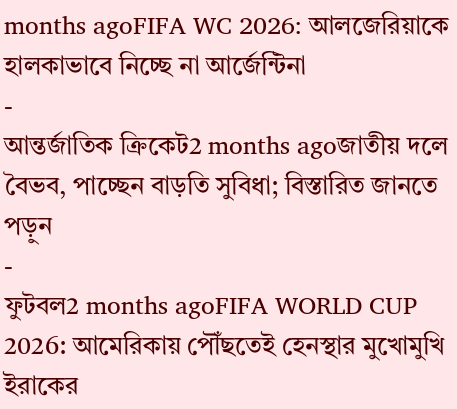months agoFIFA WC 2026: আলজেরিয়াকে হালকাভাবে নিচ্ছে না আর্জেন্টিনা
-
আন্তর্জাতিক ক্রিকেট2 months agoজাতীয় দলে বৈভব, পাচ্ছেন বাড়তি সুবিধা; বিস্তারিত জানতে পড়ুন
-
ফুটবল2 months agoFIFA WORLD CUP 2026: আমেরিকায় পৌঁছতেই হেনস্থার মুখোমুখি ইরাকের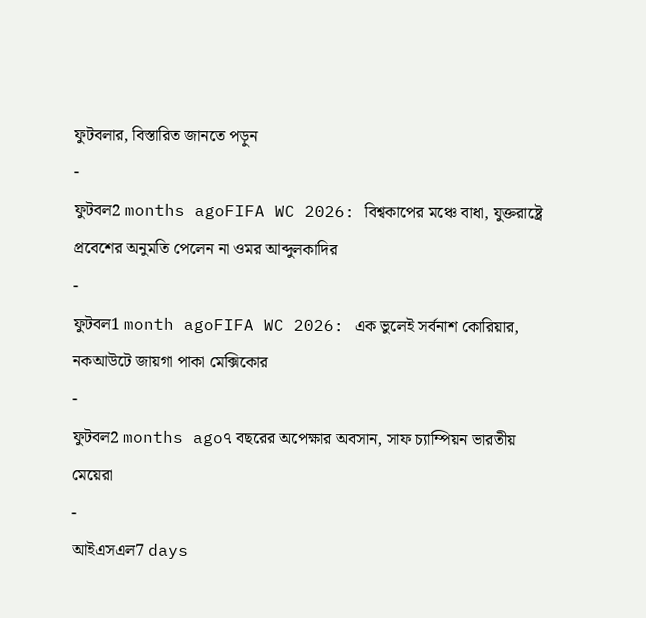ফুটবলার, বিস্তারিত জানতে পড়ুন
-
ফুটবল2 months agoFIFA WC 2026: বিশ্বকাপের মঞ্চে বাধা, যুক্তরাষ্ট্রে প্রবেশের অনুমতি পেলেন না ওমর আব্দুলকাদির
-
ফুটবল1 month agoFIFA WC 2026: এক ভুলেই সর্বনাশ কোরিয়ার, নকআউটে জায়গা পাকা মেক্সিকোর
-
ফুটবল2 months ago৭ বছরের অপেক্ষার অবসান, সাফ চ্যাম্পিয়ন ভারতীয় মেয়েরা
-
আইএসএল7 days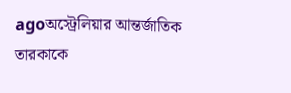agoঅস্ট্রেলিয়ার আন্তর্জাতিক তারকাকে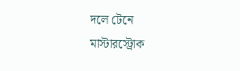দলে টেনে মাস্টারস্ট্রোক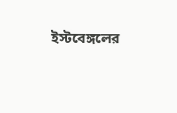ইস্টবেঙ্গলের